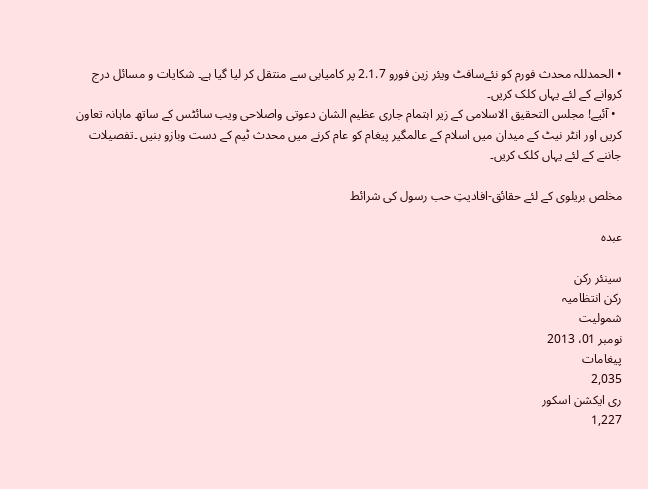• الحمدللہ محدث فورم کو نئےسافٹ ویئر زین فورو 2.1.7 پر کامیابی سے منتقل کر لیا گیا ہے۔ شکایات و مسائل درج کروانے کے لئے یہاں کلک کریں۔
  • آئیے! مجلس التحقیق الاسلامی کے زیر اہتمام جاری عظیم الشان دعوتی واصلاحی ویب سائٹس کے ساتھ ماہانہ تعاون کریں اور انٹر نیٹ کے میدان میں اسلام کے عالمگیر پیغام کو عام کرنے میں محدث ٹیم کے دست وبازو بنیں ۔تفصیلات جاننے کے لئے یہاں کلک کریں۔

مخلص بریلوی کے لئے حقائق-افادیتِ حب رسول کی شرائط

عبدہ

سینئر رکن
رکن انتظامیہ
شمولیت
نومبر 01، 2013
پیغامات
2,035
ری ایکشن اسکور
1,227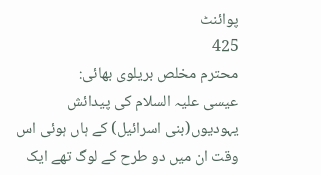پوائنٹ
425
محترم مخلص بریلوی بھائی:
عیسی علیہ السلام کی پیدائش یہودیوں(بنی اسرائیل) کے ہاں ہوئی اس وقت ان میں دو طرح کے لوگ تھے ایک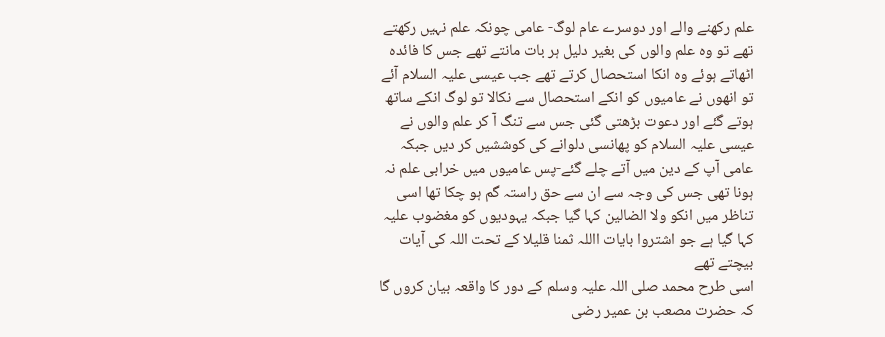علم رکھنے والے اور دوسرے عام لوگ- عامی چونکہ علم نہیں رکھتے تھے تو وہ علم والوں کی بغیر دلیل ہر بات مانتے تھے جس کا فائدہ اٹھاتے ہوئے وہ انکا استحصال کرتے تھے جب عیسی علیہ السلام آئے تو انھوں نے عامیوں کو انکے استحصال سے نکالا تو لوگ انکے ساتھ ہوتے گئے اور دعوت بڑھتی گئی جس سے تنگ آ کر علم والوں نے عیسی علیہ السلام کو پھانسی دلوانے کی کوششیں کر دیں جبکہ عامی آپ کے دین میں آتے چلے گئے-پس عامیوں میں خرابی علم نہ ہونا تھی جس کی وجہ سے ان سے حق راستہ گم ہو چکا تھا اسی تناظر میں انکو ولا الضالین کہا گیا جبکہ یہودیوں کو مغضوب علیہ کہا گیا ہے جو اشتروا بایات االلہ ثمنا قلیلا کے تحت اللہ کی آیات بیچتے تھے
اسی طرح محمد صلی اللہ علیہ وسلم کے دور کا واقعہ بیان کروں گا کہ حضرت مصعب بن عمیر رضی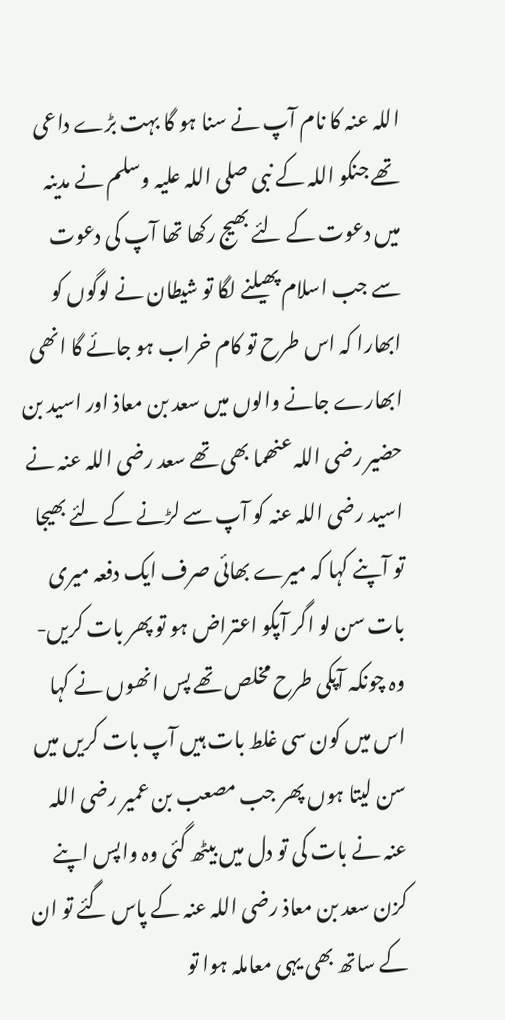اللہ عنہ کا نام آپ نے سنا ہو گا بہت بڑے داعی تھے جنکو اللہ کے نبی صلی اللہ علیہ وسلم نے مدینہ میں دعوت کے لئے بھیج رکھا تھا آپ کی دعوت سے جب اسلام پھیلنے لگا تو شیطان نے لوگوں کو ابھارا کہ اس طرح تو کام خراب ہو جائے گا انھی ابھارے جانے والوں میں سعد بن معاذ اور اسید بن حضیر رضی اللہ عنھما بھی تھے سعد رضی اللہ عنہ نے اسید رضی اللہ عنہ کو آپ سے لڑنے کے لئے بھیجا تو آپنے کہا کہ میرے بھائی صرف ایک دفعہ میری بات سن لو اگر آپکو اعتراض ہو تو پھر بات کریں-وہ چونکہ آپکی طرح مخلص تھے پس انھوں نے کہا اس میں کون سی غلط بات ہیں آپ بات کریں میں سن لیتا ہوں پھر جب مصعب بن عمیر رضی اللہ عنہ نے بات کی تو دل میں بیٹھ گئی وہ واپس اپنے کزن سعد بن معاذ رضی اللہ عنہ کے پاس گئے تو ان کے ساتھ بھی یہی معاملہ ہوا تو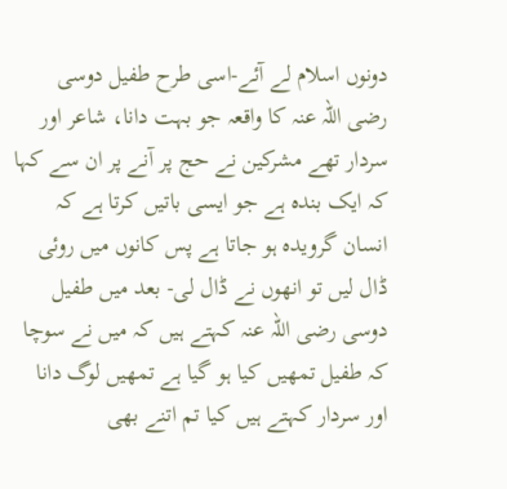دونوں اسلام لے آئے-اسی طرح طفیل دوسی رضی اللہ عنہ کا واقعہ جو بہت دانا، شاعر اور سردار تھے مشرکین نے حج پر آنے پر ان سے کہا کہ ایک بندہ ہے جو ایسی باتیں کرتا ہے کہ انسان گرویدہ ہو جاتا ہے پس کانوں میں روئی ڈال لیں تو انھوں نے ڈال لی- بعد میں طفیل دوسی رضی اللہ عنہ کہتے ہیں کہ میں نے سوچا کہ طفیل تمھیں کیا ہو گیا ہے تمھیں لوگ دانا اور سردار کہتے ہیں کیا تم اتنے بھی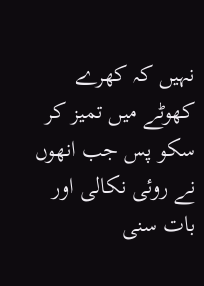نہیں کہ کھرے کھوٹے میں تمیز کر سکو پس جب انھوں نے روئی نکالی اور بات سنی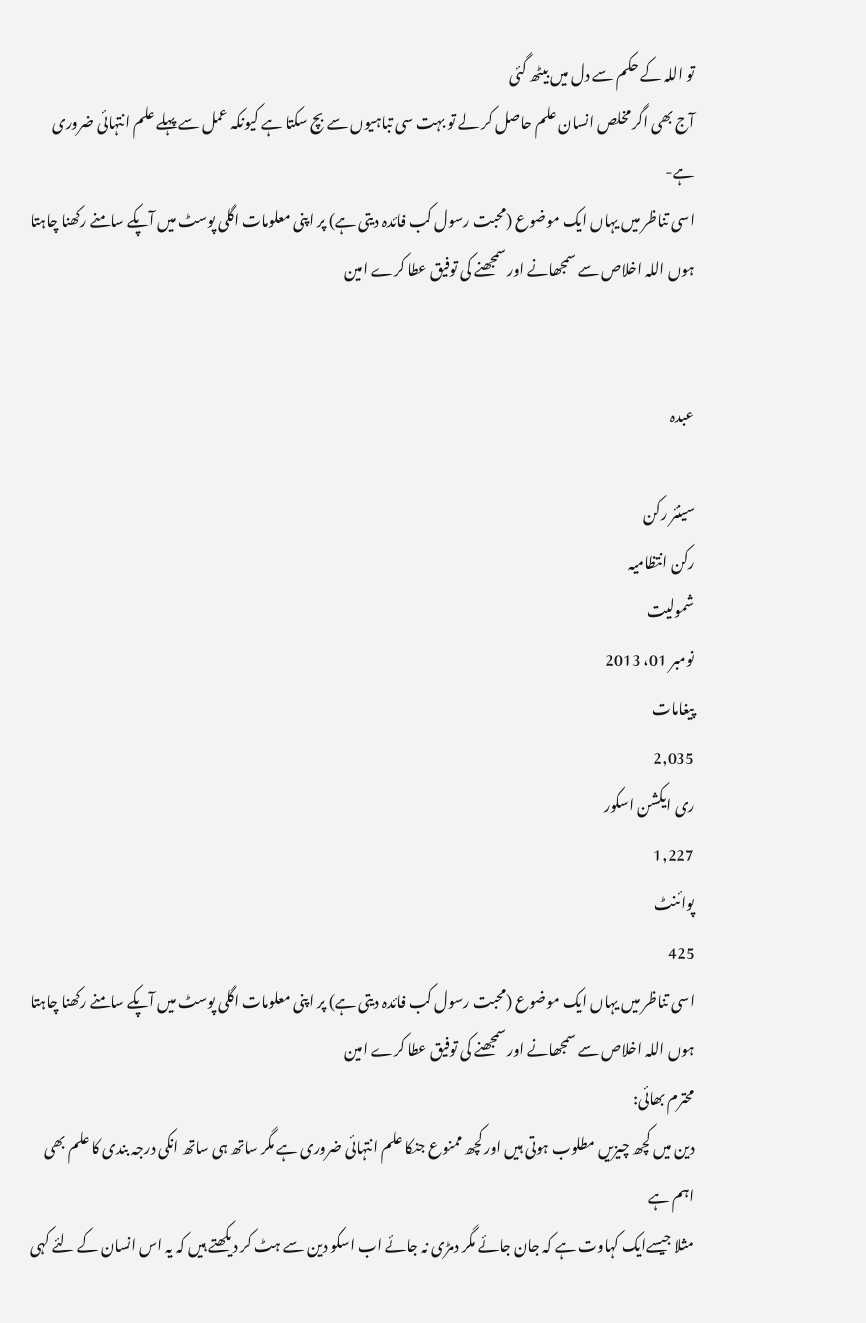تو اللہ کے حکم سے دل میں بیٹھ گئی
آج بھی اگر مخلص انسان علم حاصل کر لے تو بہت سی تباہیوں سے بچ سکتا ہے کیونکہ عمل سے پہلے علم انتہائی ضروری ہے-
اسی تناظر میں یہاں ایک موضوع (محبت رسول کب فائدہ دیتی ہے) پر اپنی معلومات اگلی پوسٹ میں آپکے سامنے رکھنا چاہتا ہوں اللہ اخلاص سے سمجھانے اور سمجھنے کی توفیق عطا کرے امین


عبدہ

سینئر رکن
رکن انتظامیہ
شمولیت
نومبر 01، 2013
پیغامات
2,035
ری ایکشن اسکور
1,227
پوائنٹ
425
اسی تناظر میں یہاں ایک موضوع (محبت رسول کب فائدہ دیتی ہے) پر اپنی معلومات اگلی پوسٹ میں آپکے سامنے رکھنا چاہتا ہوں اللہ اخلاص سے سمجھانے اور سمجھنے کی توفیق عطا کرے امین
محترم بھائی:
دین میں کچھ چیزیں مطلوب ہوتی ہیں اور کچھ ممنوع جنکا علم انتہائی ضروری ہے مگر ساتھ ہی ساتھ انکی درجہ بندی کا علم بھی اہم ہے
مثلا جیسےایک کہاوت ہے کہ جان جائے مگر دمڑی نہ جائے اب اسکو دین سے ہٹ کر دیکھتے ہیں کہ یہ اس انسان کے لئے کہی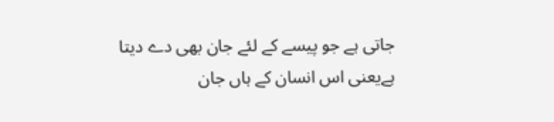جاتی ہے جو پیسے کے لئے جان بھی دے دیتا ہےیعنی اس انسان کے ہاں جان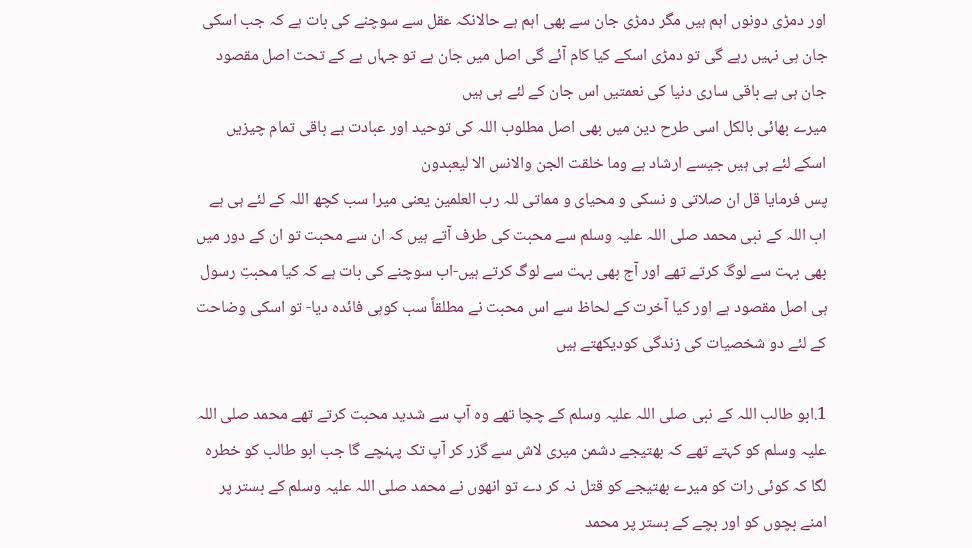اور دمڑی دونوں اہم ہیں مگر دمڑی جان سے بھی اہم ہے حالانکہ عقل سے سوچنے کی بات ہے کہ جب اسکی جان ہی نہیں رہے گی تو دمڑی اسکے کیا کام آئے گی اصل میں جان ہے تو جہاں ہے کے تحت اصل مقصود جان ہی ہے باقی ساری دنیا کی نعمتیں اس جان کے لئے ہی ہیں
میرے بھائی بالکل اسی طرح دین میں بھی اصل مطلوب اللہ کی توحید اور عبادت ہے باقی تمام چیزیں اسکے لئے ہی ہیں جیسے ارشاد ہے وما خلقت الجن والانس الا لیعبدون
پس فرمایا قل ان صلاتی و نسکی و محیای و مماتی للہ رب العلمین یعنی میرا سب کچھ اللہ کے لئے ہی ہے
اب اللہ کے نبی محمد صلی اللہ علیہ وسلم سے محبت کی طرف آتے ہیں کہ ان سے محبت تو ان کے دور میں بھی بہت سے لوگ کرتے تھے اور آج بھی بہت سے لوگ کرتے ہیں-اب سوچنے کی بات ہے کہ کیا محبتِ رسول ہی اصل مقصود ہے اور کیا آخرت کے لحاظ سے اس محبت نے مطلقاً سب کوہی فائدہ دیا- تو اسکی وضاحت کے لئے دو شخصیات کی زندگی کودیکھتے ہیں

1.ابو طالب اللہ کے نبی صلی اللہ علیہ وسلم کے چچا تھے وہ آپ سے شدید محبت کرتے تھے محمد صلی اللہ علیہ وسلم کو کہتے تھے کہ بھتیجے دشمن میری لاش سے گزر کر آپ تک پہنچے گا جب ابو طالب کو خطرہ لگا کہ کوئی رات کو میرے بھتیجے کو قتل نہ کر دے تو انھوں نے محمد صلی اللہ علیہ وسلم کے بستر پر امنے بچوں کو اور بچے کے بستر پر محمد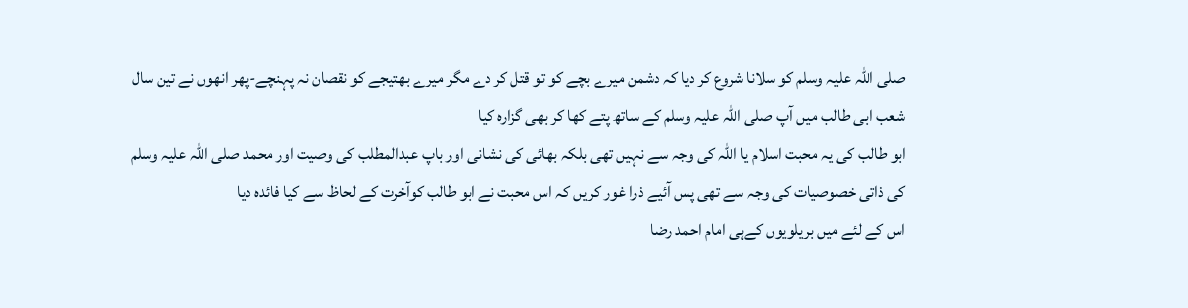صلی اللہ علیہ وسلم کو سلانا شروع کر دیا کہ دشمن میرے بچے کو تو قتل کر دے مگر میرے بھتیجے کو نقصان نہ پہنچے-پھر انھوں نے تین سال شعب ابی طالب میں آپ صلی اللہ علیہ وسلم کے ساتھ پتے کھا کر بھی گزارہ کیا
ابو طالب کی یہ محبت اسلام یا اللہ کی وجہ سے نہیں تھی بلکہ بھائی کی نشانی اور باپ عبدالمطلب کی وصیت اور محمد صلی اللہ علیہ وسلم کی ذاتی خصوصیات کی وجہ سے تھی پس آئیے ذرا غور کریں کہ اس محبت نے ابو طالب کوآخرت کے لحاظ سے کیا فائدہ دیا
اس کے لئے میں بریلویوں کےہی امام احمد رضا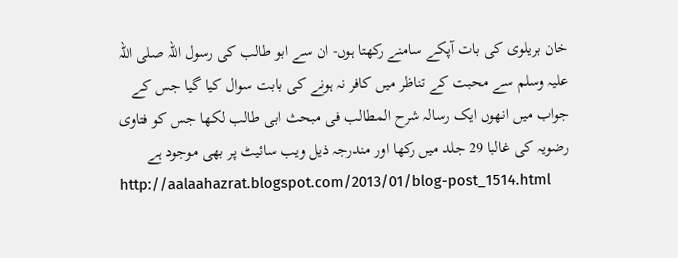خان بریلوی کی بات آپکے سامنے رکھتا ہوں- ان سے ابو طالب کی رسول اللہ صلی اللہ علیہ وسلم سے محبت کے تناظر میں کافر نہ ہونے کی بابت سوال کیا گیا جس کے جواب میں انھوں ایک رسالہ شرح المطالب فی مبحث ابی طالب لکھا جس کو فتاوی رضویہ کی غالبا 29 جلد میں رکھا اور مندرجہ ذیل ویب سائیٹ پر بھی موجود ہے
http://aalaahazrat.blogspot.com/2013/01/blog-post_1514.html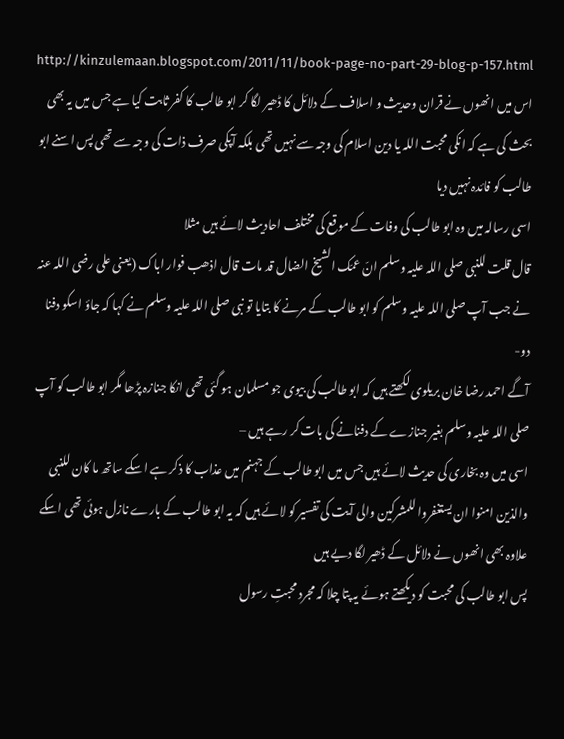http://kinzulemaan.blogspot.com/2011/11/book-page-no-part-29-blog-p-157.html
اس میں انھوں نے قران وحدیث و اسلاف کے دلائل کا ڈھیر لگا کر ابو طالب کا کفر ثابت کیا ہے جس میں یہ بھی بحث کی ہے کہ انکی محبت اللہ یا دین اسلام کی وجہ سے نہیں تھی بلکہ آپکی صرف ذات کی وجہ سے تھی پس اسنے ابو طالب کو فائدہ نہیں دیا
اسی رسالہ میں وہ ابو طالب کی وفات کے موقع کی مختلف احادیث لائے ہیں مثلا
قال قلت للنبی صلی اللہ علیہ وسلم انّ عمّک الشیخ الضال قد مات قال اذھب فوار اباک (یعنی علی رضی اللہ عنہ نے جب آپ صلی اللہ علیہ وسلم کو ابو طالب کے مرنے کا بتایا تو نبی صلی اللہ علیہ وسلم نے کہا کہ جاؤ اسکو دفنا دو-
آگے احمد رضا خان بریلوی لکھتے ہیں کہ ابو طالب کی بیوی جو مسلمان ہو گئی تھی انکا جنازہ پڑھا مگر ابو طالب کو آپ صلی اللہ علیہ وسلم بغیر جنازے کے دفنانے کی بات کر رہے ہیں –
اسی میں وہ بخاری کی حدیث لائے ہیں جس میں ابو طالب کے جہنم میں عذاب کا ذکر ہے اسکے ساتھ ما کان للنبی والذین امنوا ان یستغفروا للمشرکین والی آیت کی تفسیر کو لائے ہیں کہ یہ ابو طالب کے بارے نازل ہوئی تھی اسکے علاوہ بھی انھوں نے دلائل کے ڈھیر لگا دیے ہیں
پس ابو طالب کی محبت کو دیکھتے ہوئے یہ پتا چلا کہ مجرد محبتِ رسول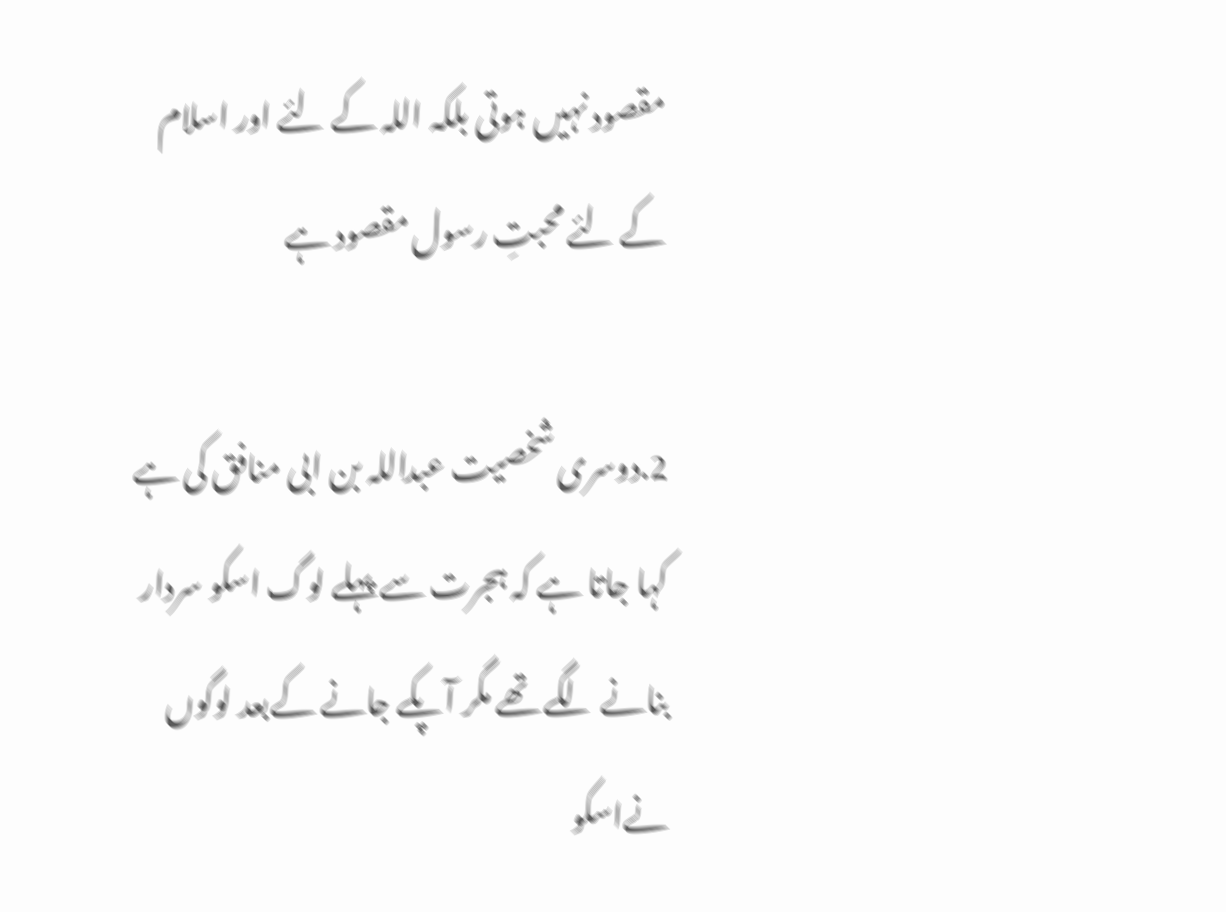مقصود نہیں ہوتی بلکہ اللہ کے لئے اور اسلام کے لئے محبتِ رسول مقصود ہے

2.دوسری شخصیت عبداللہ بن ابی منافق کی ہے کہا جاتا ہے کہ ہجرت سے پہلے لوگ اسکو سردار بنانے لگے تھے مگر آپکے جانے کےبعد لوگوں نےاسکو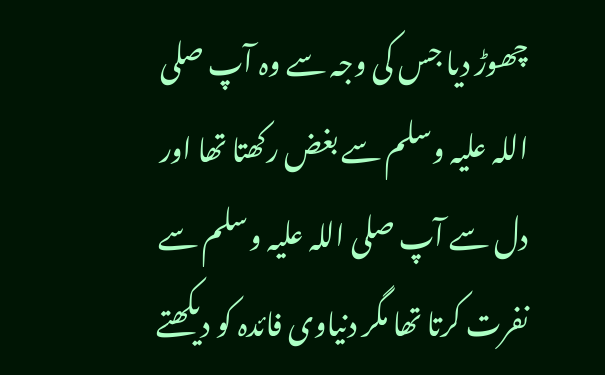چھوڑ دیا جس کی وجہ سے وہ آپ صلی اللہ علیہ وسلم سے بغض رکھتا تھا اور دل سے آپ صلی اللہ علیہ وسلم سے نفرت کرتا تھا مگر دنیاوی فائدہ کو دیکھتے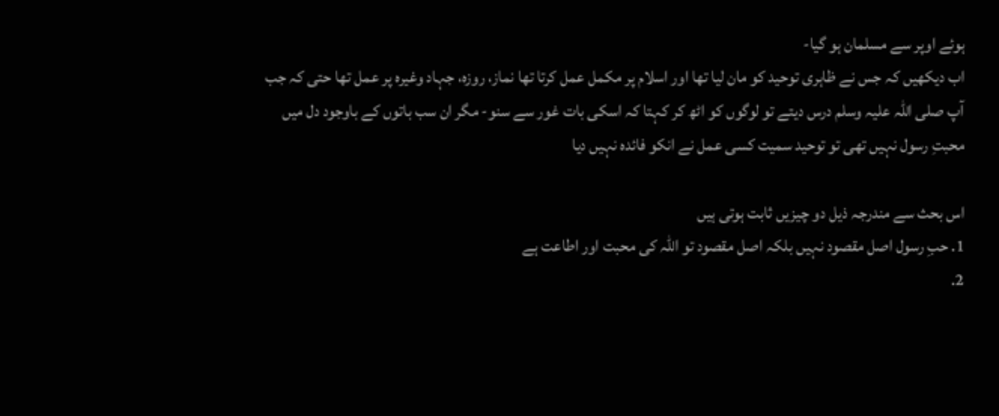ہوئے اوپر سے مسلمان ہو گیا-
اب دیکھیں کہ جس نے ظاہری توحید کو مان لیا تھا اور اسلام پر مکمل عمل کرتا تھا نماز، روزہ، جہاد وغیرہ پر عمل تھا حتی کہ جب آپ صلی اللہ علیہ وسلم درس دیتے تو لوگوں کو اٹھ کر کہتا کہ اسکی بات غور سے سنو- مگر ان سب باتوں کے باوجود دل میں محبتِ رسول نہیں تھی تو توحید سمیت کسی عمل نے انکو فائدہ نہیں دیا

اس بحث سے مندرجہ ذیل دو چیزیں ثابت ہوتی ہیں
1. حبِ رسول اصل مقصود نہیں بلکہ اصل مقصود تو اللہ کی محبت اور اطاعت ہے
2.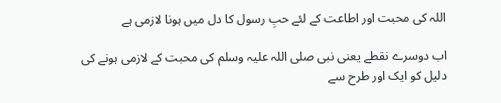اللہ کی محبت اور اطاعت کے لئے حبِ رسول کا دل میں ہونا لازمی ہے

اب دوسرے نقطے یعنی نبی صلی اللہ علیہ وسلم کی محبت کے لازمی ہونے کی دلیل کو ایک اور طرح سے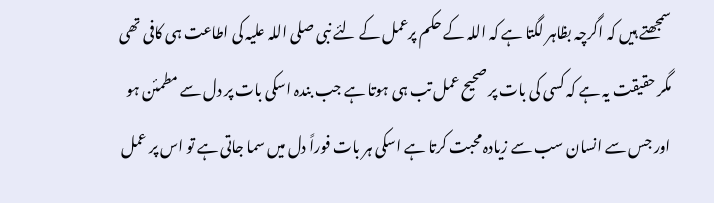سمجھتے ہیں کہ اگرچہ بظاہر لگتا ہے کہ اللہ کے حکم پرعمل کے لئے نبی صلی اللہ علیہ کی اطاعت ہی کافی تھی مگر حقیقت یہ ہے کہ کسی کی بات پر صحیح عمل تب ہی ہوتا ہے جب بندہ اسکی بات پر دل سے مطمئن ہو اور جس سے انسان سب سے زیادہ محبت کرتا ہے اسکی ہر بات فوراً دل میں سما جاتی ہے تو اس پر عمل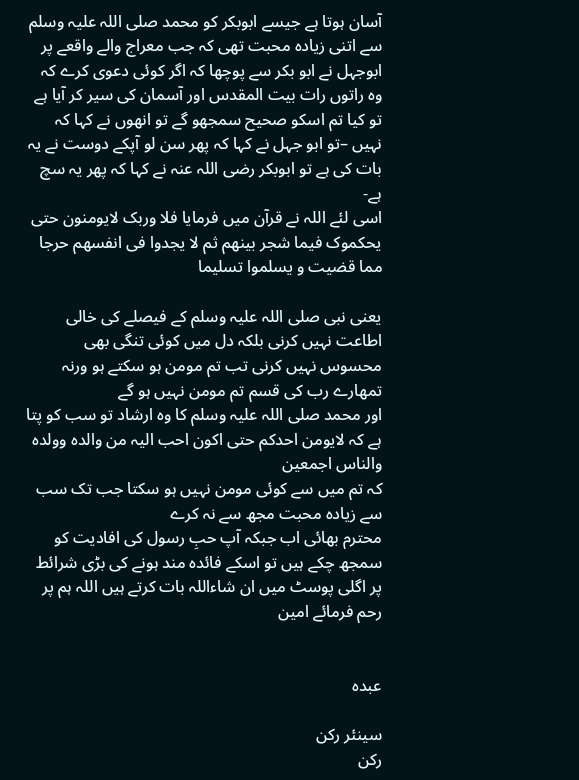آسان ہوتا ہے جیسے ابوبکر کو محمد صلی اللہ علیہ وسلم سے اتنی زیادہ محبت تھی کہ جب معراج والے واقعے پر ابوجہل نے ابو بکر سے پوچھا کہ اگر کوئی دعوی کرے کہ وہ راتوں رات بیت المقدس اور آسمان کی سیر کر آیا ہے تو کیا تم اسکو صحیح سمجھو گے تو انھوں نے کہا کہ نہیں –تو ابو جہل نے کہا کہ پھر سن لو آپکے دوست نے یہ بات کی ہے تو ابوبکر رضی اللہ عنہ نے کہا کہ پھر یہ سچ ہے-
اسی لئے اللہ نے قرآن میں فرمایا فلا وربک لایومنون حتی یحکموک فیما شجر بینھم ثم لا یجدوا فی انفسھم حرجا مما قضیت و یسلموا تسلیما

یعنی نبی صلی اللہ علیہ وسلم کے فیصلے کی خالی اطاعت نہیں کرنی بلکہ دل میں کوئی تنگی بھی محسوس نہیں کرنی تب تم مومن ہو سکتے ہو ورنہ تمھارے رب کی قسم تم مومن نہیں ہو گے
اور محمد صلی اللہ علیہ وسلم کا وہ ارشاد تو سب کو پتا ہے کہ لایومن احدکم حتی اکون احب الیہ من والدہ وولدہ والناس اجمعین
کہ تم میں سے کوئی مومن نہیں ہو سکتا جب تک سب سے زیادہ محبت مجھ سے نہ کرے
محترم بھائی اب جبکہ آپ حبِ رسول کی افادیت کو سمجھ چکے ہیں تو اسکے فائدہ مند ہونے کی بڑی شرائط پر اگلی پوسٹ میں ان شاءاللہ بات کرتے ہیں اللہ ہم پر رحم فرمائے امین


عبدہ

سینئر رکن
رکن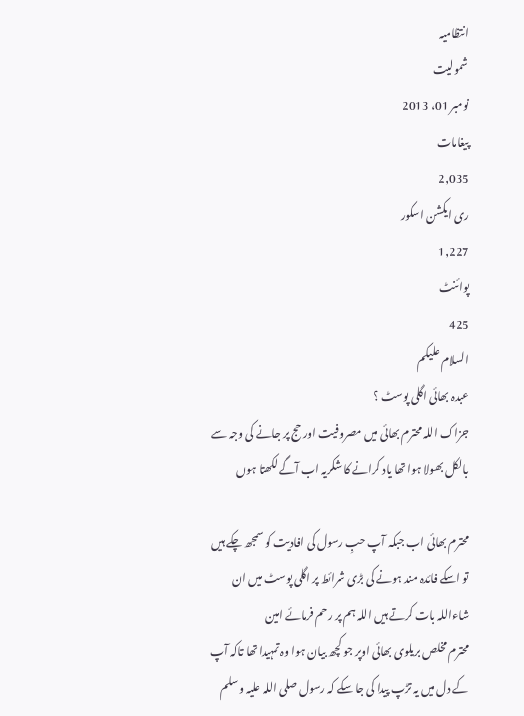انتظامیہ
شمولیت
نومبر 01، 2013
پیغامات
2,035
ری ایکشن اسکور
1,227
پوائنٹ
425
السلام علیکم
عبدہ بھائی اگلی پوسٹ ؟
جزاک اللہ محترم بھائی میں مصروفیت اور حج پر جانے کی وجہ سے بالکل بھولا ہوا تھا یاد کرانے کا شکریہ اب آگے لکھتا ہوں

محترم بھائی اب جبکہ آپ حبِ رسول کی افادیت کو سمجھ چکے ہیں تو اسکے فائدہ مند ہونے کی بڑی شرائط پر اگلی پوسٹ میں ان شاءاللہ بات کرتے ہیں اللہ ہم پر رحم فرمائے امین
محترم مخلص بریلوی بھائی اوپر جو کچھ بیان ہوا وہ تمہیدا تھا تاکہ آپ کے دل میں یہ تڑپ پیدا کی جا سکے کہ رسول صلی اللہ علیہ وسلم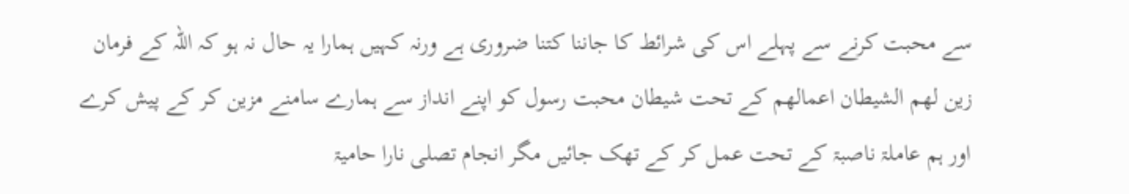سے محبت کرنے سے پہلے اس کی شرائط کا جاننا کتنا ضروری ہے ورنہ کہیں ہمارا یہ حال نہ ہو کہ اللہ کے فرمان زین لھم الشیطان اعمالھم کے تحت شیطان محبت رسول کو اپنے انداز سے ہمارے سامنے مزین کر کے پیش کرے اور ہم عاملۃ ناصبۃ کے تحت عمل کر کے تھک جائیں مگر انجام تصلی نارا حامیۃ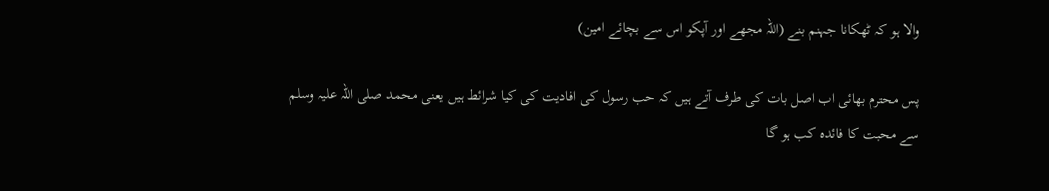والا ہو کہ ٹھکانا جہنم بنے (اللہ مجھے اور آپکو اس سے بچائے امین)

پس محترم بھائی اب اصل بات کی طرف آتے ہیں کہ حب رسول کی افادیت کی کیا شرائط ہیں یعنی محمد صلی اللہ علیہ وسلم سے محبت کا فائدہ کب ہو گا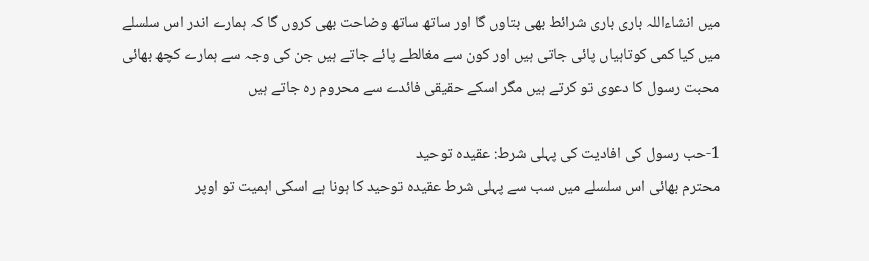میں انشاءاللہ باری باری شرائط بھی بتاوں گا اور ساتھ ساتھ وضاحت بھی کروں گا کہ ہمارے اندر اس سلسلے میں کیا کمی کوتاہیاں پائی جاتی ہیں اور کون سے مغالطے پائے جاتے ہیں جن کی وجہ سے ہمارے کچھ بھائی محبت رسول کا دعوی تو کرتے ہیں مگر اسکے حقیقی فائدے سے محروم رہ جاتے ہیں

1-حب رسول کی افادیت کی پہلی شرط: عقیدہ توحید
محترم بھائی اس سلسلے میں سب سے پہلی شرط عقیدہ توحید کا ہونا ہے اسکی اہمیت تو اوپر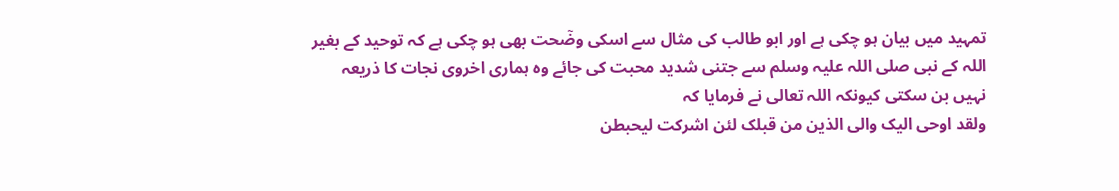تمہید میں بیان ہو چکی ہے اور ابو طالب کی مثال سے اسکی وضٓحت بھی ہو چکی ہے کہ توحید کے بغیر اللہ کے نبی صلی اللہ علیہ وسلم سے جتنی شدید محبت کی جائے وہ ہماری اخروی نجات کا ذریعہ نہیں بن سکتی کیونکہ اللہ تعالی نے فرمایا کہ
ولقد اوحی الیک والی الذین من قبلک لئن اشرکت لیحبطن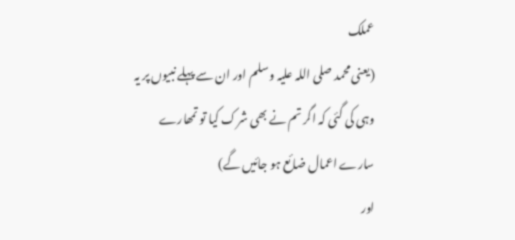عملک
(یعنی محمد صلی اللہ علیہ وسلم اور ان سے پہلے نبیوں پر یہ وہی کی گئی کہ اگر تم نے بھی شرک کیا تو تمھارے سارے اعمال ضائع ہو جائیں گے)
اور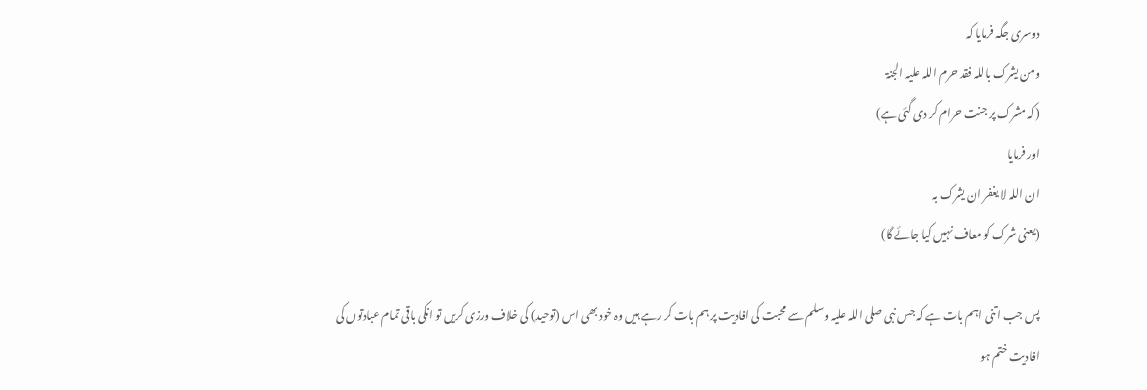دوسری جگہ فرمایا کہ
ومن یشرک باللہ فقد حرم اللہ علیہ الجنۃ
(کہ مشرک پر جنت حرام کر دی گئی ہے)
اور فرمایا
ان اللہ لا یغفر ان یشرک بہ
(یعنی شرک کو معاف نہیں کیا جائے گا)

پس جب اتنی اہم بات ہے کہ جس نبی صلی اللہ علیہ وسلم سے محبت کی افادیت پر ہم بات کر رہے ہیں وہ خود بھی اس (توحید) کی خلاف ورزی کریں تو انکی باقی تمام عبادتوں کی افادیت ختم ہو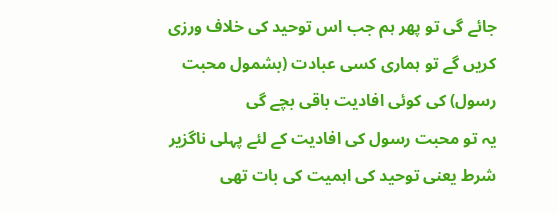جائے گی تو پھر ہم جب اس توحید کی خلاف ورزی کریں گے تو ہماری کسی عبادت (بشمول محبت رسول) کی کوئی افادیت باقی بچے گی
یہ تو محبت رسول کی افادیت کے لئے پہلی ناگزیر شرط یعنی توحید کی اہمیت کی بات تھی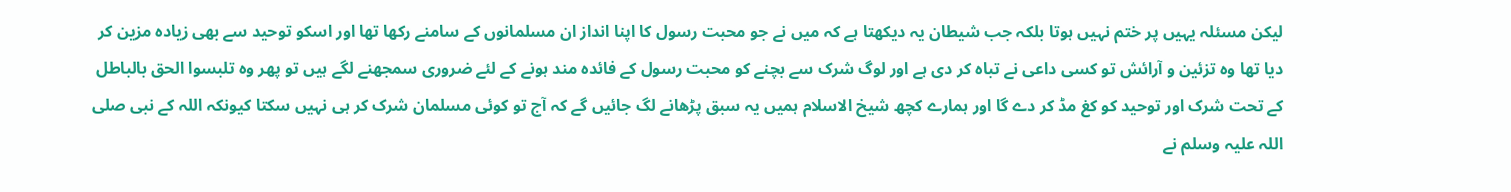لیکن مسئلہ یہیں پر ختم نہیں ہوتا بلکہ جب شیطان یہ دیکھتا ہے کہ میں نے جو محبت رسول کا اپنا انداز ان مسلمانوں کے سامنے رکھا تھا اور اسکو توحید سے بھی زیادہ مزین کر دیا تھا وہ تزئین و آرائش تو کسی داعی نے تباہ کر دی ہے اور لوگ شرک سے بچنے کو محبت رسول کے فائدہ مند ہونے کے لئے ضروری سمجھنے لگے ہیں تو پھر وہ تلبسوا الحق بالباطل کے تحت شرک اور توحید کو کغ مڈ کر دے گا اور ہمارے کچھ شیخ الاسلام ہمیں یہ سبق پڑھانے لگ جائیں گے کہ آج تو کوئی مسلمان شرک کر ہی نہیں سکتا کیونکہ اللہ کے نبی صلی اللہ علیہ وسلم نے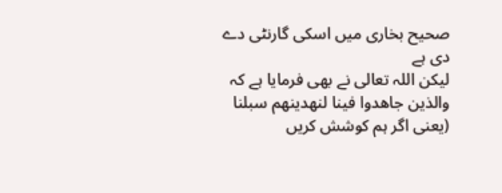صحیح بخاری میں اسکی گارنٹی دے دی ہے
لیکن اللہ تعالی نے بھی فرمایا ہے کہ
والذین جاھدوا فینا لنھدینھم سبلنا
(یعنی اگر ہم کوشش کریں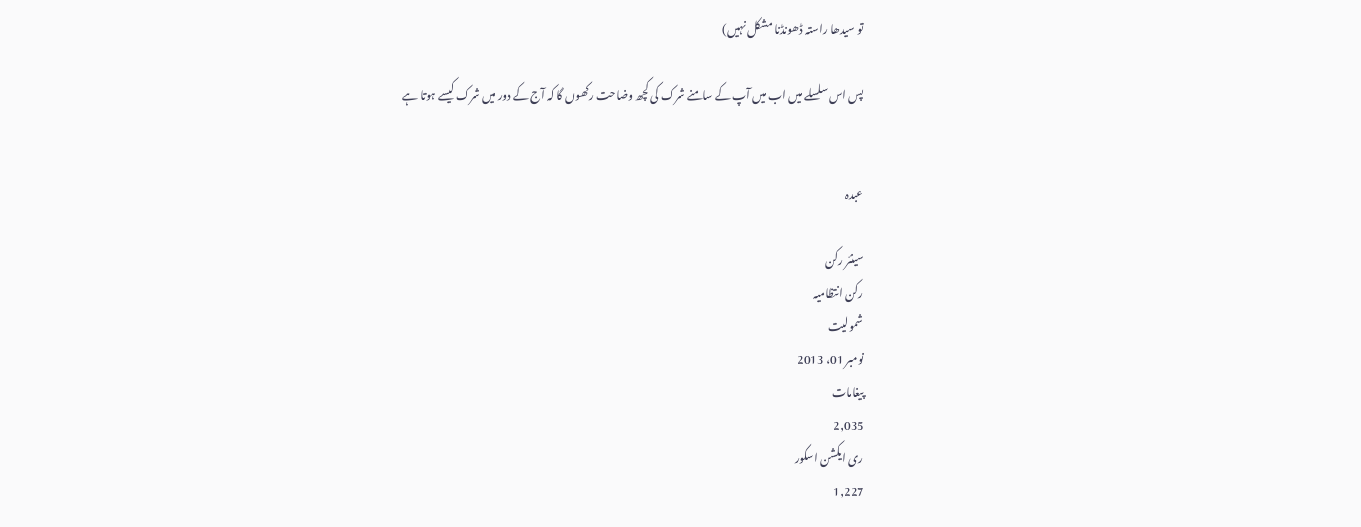تو سیدھا راستہ ڈھونڈنا مشکل نہیں)

پس اس سلسلے میں اب میں آپ کے سامنے شرک کی کچھ وضاحت رکھوں گا کہ آج کے دور میں شرک کیسے ہوتا ہے


عبدہ

سینئر رکن
رکن انتظامیہ
شمولیت
نومبر 01، 2013
پیغامات
2,035
ری ایکشن اسکور
1,227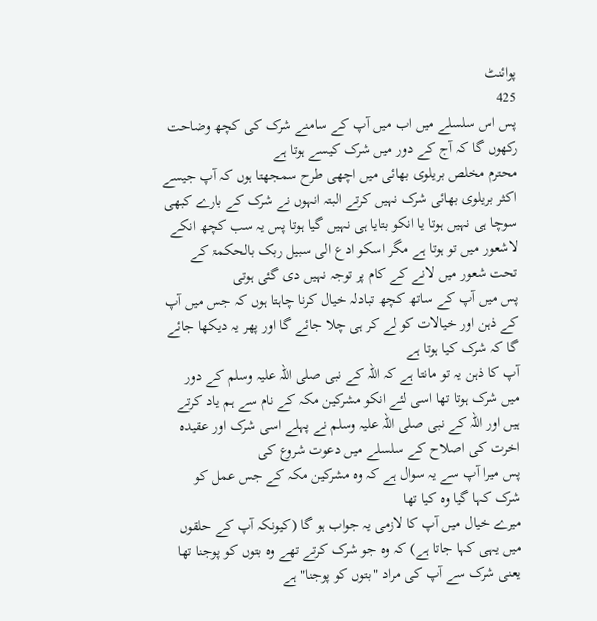پوائنٹ
425
پس اس سلسلے میں اب میں آپ کے سامنے شرک کی کچھ وضاحت رکھوں گا کہ آج کے دور میں شرک کیسے ہوتا ہے
محترم مخلص بریلوی بھائی میں اچھی طرح سمجھتا ہوں کہ آپ جیسے اکثر بریلوی بھائی شرک نہیں کرتے البتہ انہوں نے شرک کے بارے کبھی سوچا ہی نہیں ہوتا یا انکو بتایا ہی نہیں گیا ہوتا پس یہ سب کچھ انکے لاشعور میں تو ہوتا ہے مگر اسکو ادع الی سبیل ربک بالحکمۃ کے تحت شعور میں لانے کے کام پر توجہ نہیں دی گئی ہوتی
پس میں آپ کے ساتھ کچھ تبادلہ خیال کرنا چاہتا ہوں کہ جس میں آپ کے ذہن اور خیالات کو لے کر ہی چلا جائے گا اور پھر یہ دیکھا جائے گا کہ شرک کیا ہوتا ہے
آپ کا ذہن یہ تو مانتا ہے کہ اللہ کے نبی صلی اللہ علیہ وسلم کے دور میں شرک ہوتا تھا اسی لئے انکو مشرکین مکہ کے نام سے ہم یاد کرتے ہیں اور اللہ کے نبی صلی اللہ علیہ وسلم نے پہلے اسی شرک اور عقیدہ اخرت کی اصلاح کے سلسلے میں دعوت شروع کی
پس میرا آپ سے یہ سوال ہے کہ وہ مشرکین مکہ کے جس عمل کو شرک کہا گیا وہ کیا تھا
میرے خیال میں آپ کا لازمی یہ جواب ہو گا (کیونکہ آپ کے حلقوں میں یہی کہا جاتا ہے) کہ وہ جو شرک کرتے تھے وہ بتوں کو پوجنا تھا یعنی شرک سے آپ کی مراد "بتوں کو پوجنا" ہے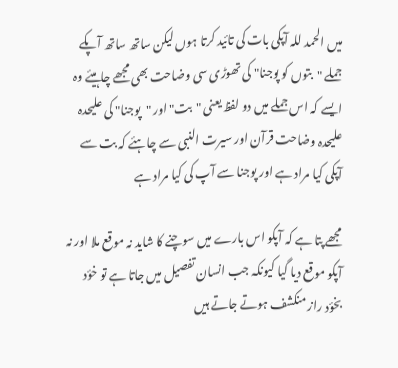میں الحمد للہ آپکی بات کی تائید کرتا ہوں لیکن ساتھ ساتھ آپکے جملے "بتوں کو پوجنا" کی تھوڑی سی وضاحت بھی مجھے چاہیئے وہ ایسے کہ اس جملے میں دو لفظ یعنی "بت" اور "پوجنا" کی علیحدہ علیحدہ وضاحت قرآن اور سیرت النبی سے چاہئے کہ بت سے آپکی کیا مراد ہے اور پوجنا سے آپ کی کیا مراد ہے

مجھے پتا ہے کہ آپکو اس بارے میں سوچنے کا شاید نہ موقع ملا اور نہ آپکو موقع دیا گیا کیونکہ جب انسان تفصیل میں جاتا ہے تو خؤد بخؤد راز منکشف ہوتے جاتے ہیں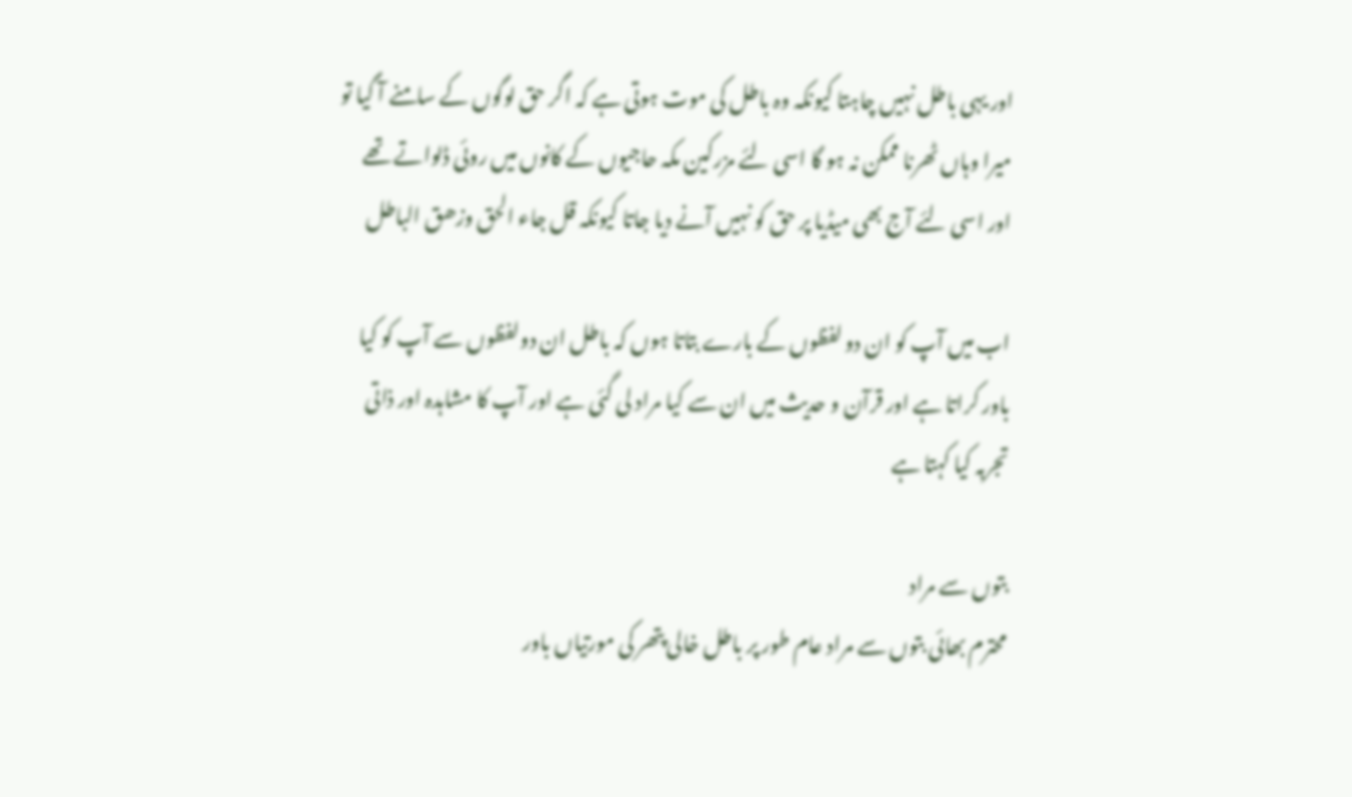اور یہی باطل نہیں چاہتا کیونکہ وہ باطل کی موت ہوتی ہے کہ اگر حق لوگوں کے سامنے آ گیا تو میرا وہاں ٹھرنا ممکن نہ ہو گا اسی لئے مزرکین مکہ حاجیوں کے کانوں میں روئی ڈلواتے تھے اور اسی لئے آج بھی میڈیا پر حق کو نہیں آنے دیا جاتا کیونکہ قل جاء الحق وزھق الباطل

اب میں آپ کو ان دو لفظوں کے بارے بتاتا ہوں کہ باطل ان دولفظوں سے آپ کو کیا باور کراتا ہے اور قرآن و حدیث میں ان سے کیا مراد لی گئی ہے اور آپ کا مشاہدہ اور ذاتی تجربہ کیا کہتا ہے

بتوں سے مراد
محترم بھائی بتوں سے مراد عام طور پر باطل خالی پتھر کی مورتیاں باور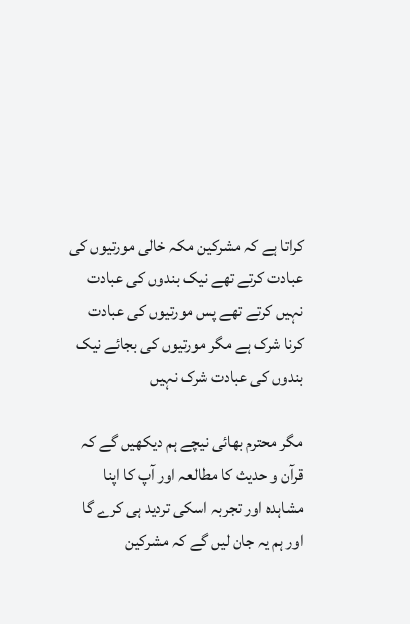کراتا ہے کہ مشرکین مکہ خالی مورتیوں کی عبادت کرتے تھے نیک بندوں کی عبادت نہیں کرتے تھے پس مورتیوں کی عبادت کرنا شرک ہے مگر مورتیوں کی بجائے نیک بندوں کی عبادت شرک نہیں

مگر محترم بھائی نیچے ہم دیکھیں گے کہ قرآن و حدیث کا مطالعہ اور آپ کا اپنا مشاہدہ اور تجربہ اسکی تردید ہی کرے گا اور ہم یہ جان لیں گے کہ مشرکین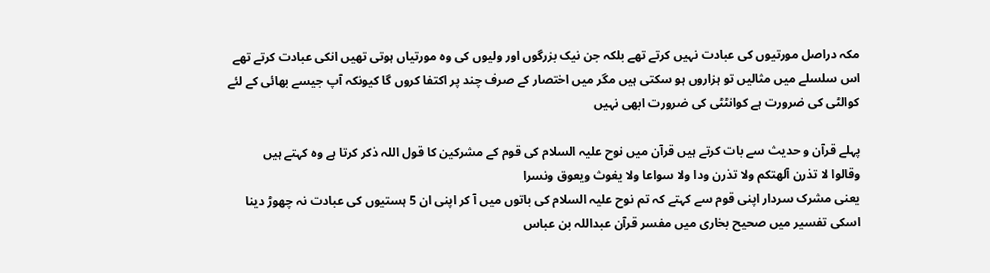مکہ دراصل مورتیوں کی عبادت نہیں کرتے تھے بلکہ جن نیک بزرگوں اور ولیوں کی وہ مورتیاں ہوتی تھیں انکی عبادت کرتے تھے
اس سلسلے میں مثالیں تو ہزاروں ہو سکتی ہیں مگر میں اختصار کے صرف چند پر اکتفا کروں گا کیونکہ آپ جیسے بھائی کے لئے کوالٹی کی ضرورت ہے کوانٹٹی کی ضرورت ابھی نہیں

پہلے قرآن و حدیث سے بات کرتے ہیں قرآن میں نوح علیہ السلام کی قوم کے مشرکین کا قول اللہ ذکر کرتا ہے وہ کہتے ہیں
وقالوا لا تذرن آلهتكم ولا تذرن ودا ولا سواعا ولا يغوث ويعوق ونسرا
یعنی مشرک سردار اپنی قوم سے کہتے کہ تم نوح علیہ السلام کی باتوں میں آ کر اپنی ان 5 ہستیوں کی عبادت نہ چھوڑ دینا
اسکی تفسیر میں صحیح بخاری میں مفسر قرآن عبداللہ بن عباس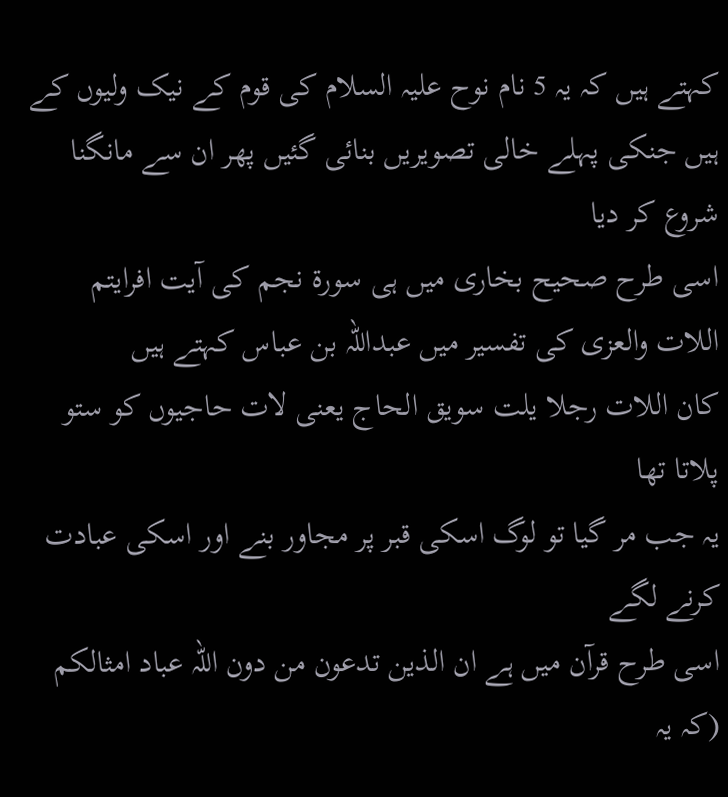کہتے ہیں کہ یہ 5 نام نوح علیہ السلام کی قوم کے نیک ولیوں کے ہیں جنکی پہلے خالی تصویریں بنائی گئیں پھر ان سے مانگنا شروع کر دیا
اسی طرح صحیح بخاری میں ہی سورۃ نجم کی آیت افرایتم اللات والعزی کی تفسیر میں عبداللہ بن عباس کہتے ہیں
كان اللات رجلا يلت سويق الحاج یعنی لات حاجیوں کو ستو پلاتا تھا
یہ جب مر گیا تو لوگ اسکی قبر پر مجاور بنے اور اسکی عبادت کرنے لگے
اسی طرح قرآن میں ہے ان الذین تدعون من دون اللہ عباد امثالکم (کہ یہ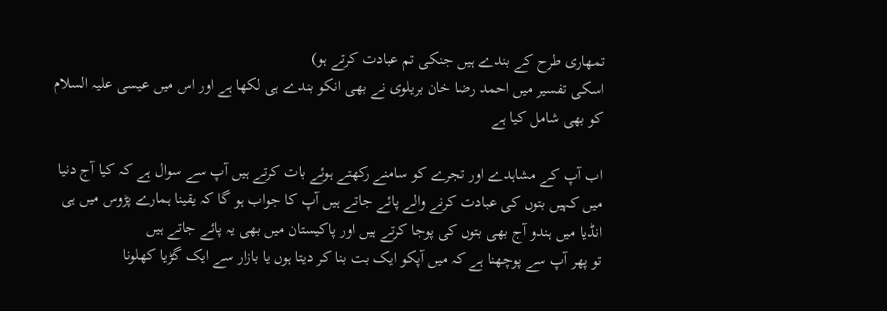تمھاری طرح کے بندے ہیں جنکی تم عبادت کرتے ہو)
اسکی تفسیر میں احمد رضا خان بریلوی نے بھی انکو بندے ہی لکھا ہے اور اس میں عیسی علیہ السلام کو بھی شامل کیا ہے

اب آپ کے مشاہدے اور تجرے کو سامنے رکھتے ہوئے بات کرتے ہیں آپ سے سوال ہے کہ کیا آج دنیا میں کہیں بتوں کی عبادت کرنے والے پائے جاتے ہیں آپ کا جواب ہو گا کہ یقینا ہمارے پڑوس میں ہی انڈیا میں ہندو آج بھی بتوں کی پوجا کرتے ہیں اور پاکیستان میں بھی یہ پائے جاتے ہیں
تو پھر آپ سے پوچھنا ہے کہ میں آپکو ایک بت بنا کر دیتا ہوں یا بازار سے ایک گڑیا کھلونا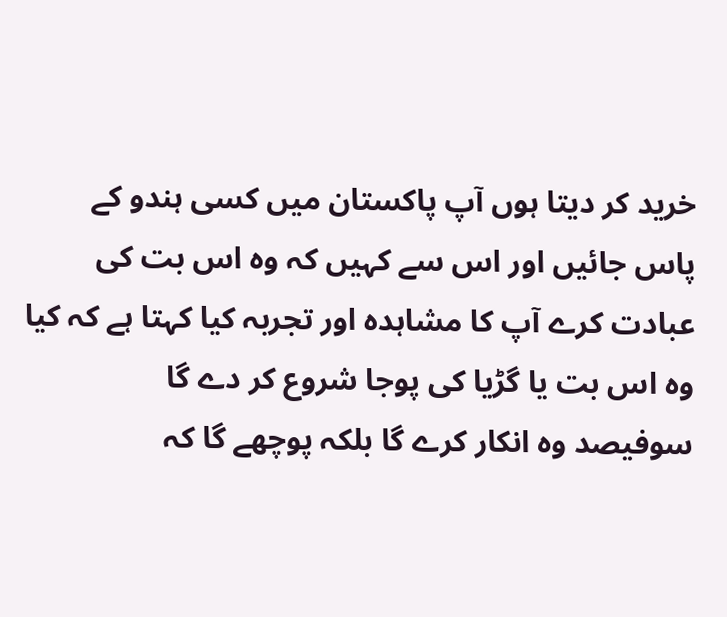خرید کر دیتا ہوں آپ پاکستان میں کسی ہندو کے پاس جائیں اور اس سے کہیں کہ وہ اس بت کی عبادت کرے آپ کا مشاہدہ اور تجربہ کیا کہتا ہے کہ کیا وہ اس بت یا گڑیا کی پوجا شروع کر دے گا
سوفیصد وہ انکار کرے گا بلکہ پوچھے گا کہ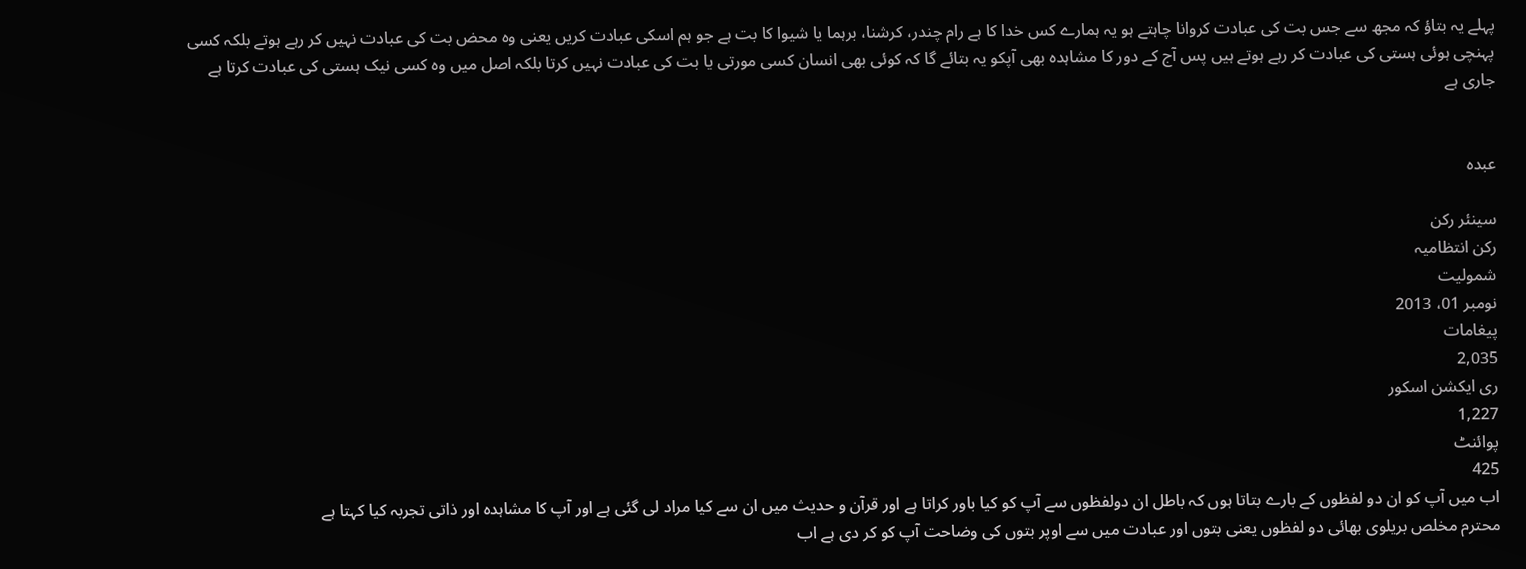پہلے یہ بتاؤ کہ مجھ سے جس بت کی عبادت کروانا چاہتے ہو یہ ہمارے کس خدا کا ہے رام چندر، کرشنا، برہما یا شیوا کا بت ہے جو ہم اسکی عبادت کریں یعنی وہ محض بت کی عبادت نہیں کر رہے ہوتے بلکہ کسی پہنچی ہوئی ہستی کی عبادت کر رہے ہوتے ہیں پس آج کے دور کا مشاہدہ بھی آپکو یہ بتائے گا کہ کوئی بھی انسان کسی مورتی یا بت کی عبادت نہیں کرتا بلکہ اصل میں وہ کسی نیک ہستی کی عبادت کرتا ہے
جاری ہے


عبدہ

سینئر رکن
رکن انتظامیہ
شمولیت
نومبر 01، 2013
پیغامات
2,035
ری ایکشن اسکور
1,227
پوائنٹ
425
اب میں آپ کو ان دو لفظوں کے بارے بتاتا ہوں کہ باطل ان دولفظوں سے آپ کو کیا باور کراتا ہے اور قرآن و حدیث میں ان سے کیا مراد لی گئی ہے اور آپ کا مشاہدہ اور ذاتی تجربہ کیا کہتا ہے
محترم مخلص بریلوی بھائی دو لفظوں یعنی بتوں اور عبادت میں سے اوپر بتوں کی وضاحت آپ کو کر دی ہے اب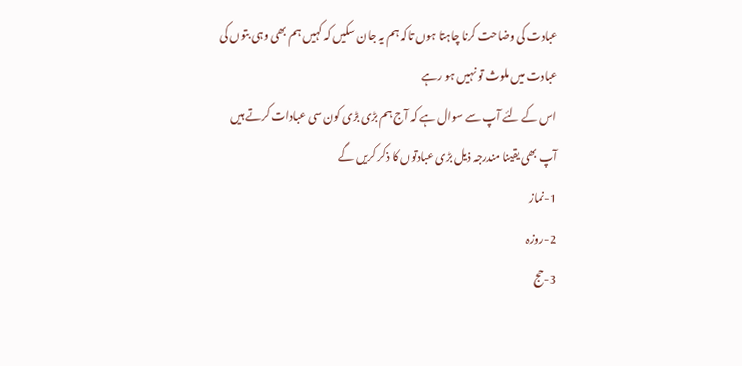عبادت کی وضاحت کرنا چاہتا ہوں تاکہ ہم یہ جان سکیں کہ کہیں ہم بھی وہی بتوں کی عبادت میں ملوث تو نہیں ہو رہے
اس کے لئے آپ سے سوال ہے کہ آج ہم بڑی بڑی کون سی عبادات کرتے ہیں آپ بھی یقینا مندرجہ ذیل بڑی عبادتوں کا ذکر کریں گے
1-نماز
2-روزہ
3-حج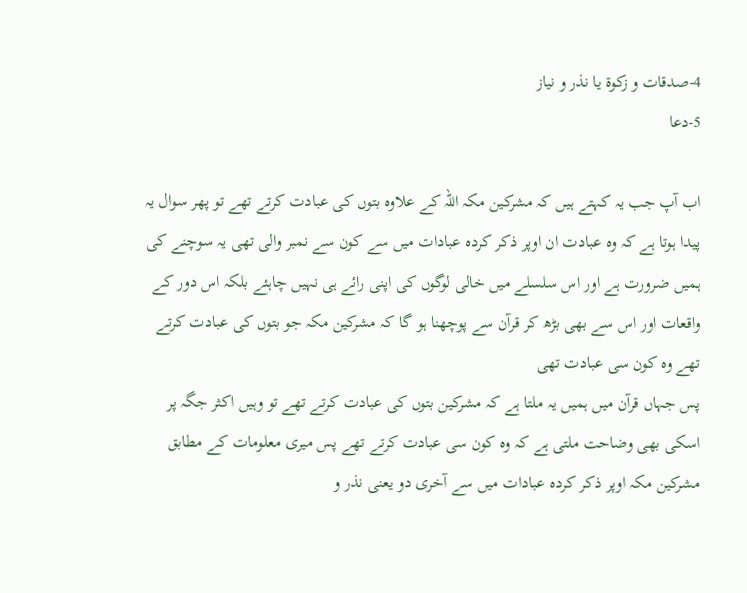4-صدقات و زکوۃ یا نذر و نیاز
5-دعا

اب آپ جب یہ کہتے ہیں کہ مشرکین مکہ اللہ کے علاوہ بتوں کی عبادت کرتے تھے تو پھر سوال یہ پیدا ہوتا ہے کہ وہ عبادت ان اوپر ذکر کردہ عبادات میں سے کون سے نمبر والی تھی یہ سوچنے کی ہمیں ضرورت ہے اور اس سلسلے میں خالی لوگوں کی اپنی رائے ہی نہیں چاہئے بلکہ اس دور کے واقعات اور اس سے بھی بڑھ کر قرآن سے پوچھنا ہو گا کہ مشرکین مکہ جو بتوں کی عبادت کرتے تھے وہ کون سی عبادت تھی
پس جہاں قرآن میں ہمیں یہ ملتا ہے کہ مشرکین بتوں کی عبادت کرتے تھے تو وہیں اکثر جگہ پر اسکی بھی وضاحت ملتی ہے کہ وہ کون سی عبادت کرتے تھے پس میری معلومات کے مطابق مشرکین مکہ اوپر ذکر کردہ عبادات میں سے آخری دو یعنی نذر و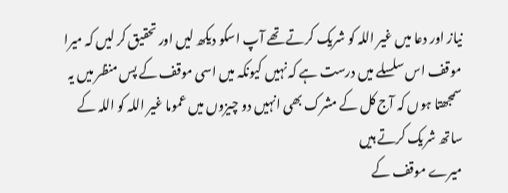نیاز اور دعا میں غیر اللہ کو شریک کرتے تھے آپ اسکو دیکھ لیں اور تحقیق کر لیں کہ میرا موقف اس سلسلے میں درست ہے کہ نہیں کیونکہ میں اسی موقف کے پس منظر میں یہ سمجھتا ہوں کہ آج کل کے مشرک بھی انہیں دو چیزوں میں عموما غیر اللہ کو اللہ کے ساتھ شریک کرتے ہیں
میرے موقف کے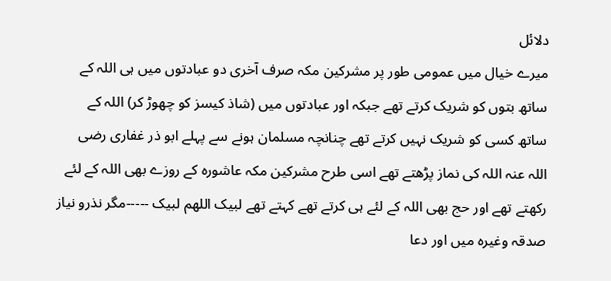دلائل
میرے خیال میں عمومی طور پر مشرکین مکہ صرف آخری دو عبادتوں میں ہی اللہ کے ساتھ بتوں کو شریک کرتے تھے جبکہ اور عبادتوں میں (شاذ کیسز کو چھوڑ کر) اللہ کے ساتھ کسی کو شریک نہیں کرتے تھے چنانچہ مسلمان ہونے سے پہلے ابو ذر غفاری رضی اللہ عنہ اللہ کی نماز پڑھتے تھے اسی طرح مشرکین مکہ عاشورہ کے روزے بھی اللہ کے لئے رکھتے تھے اور حج بھی اللہ کے لئے ہی کرتے تھے کہتے تھے لبیک اللھم لبیک -----مگر نذرو نیاز صدقہ وغیرہ میں اور دعا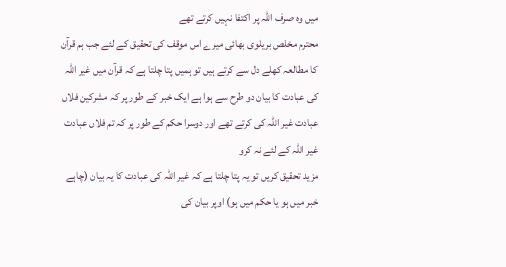میں وہ صرف اللہ پر اکتفا نہیں کرتے تھے
محترم مخلص بریلوی بھائی میرے اس موقف کی تحقیق کے لئے جب ہم قرآن کا مطالعہ کھلے دل سے کرتے ہیں تو ہمیں پتا چلتا ہے کہ قرآن میں غیر اللہ کی عبادت کا بیان دو طرح سے ہوا ہے ایک خبر کے طور پر کہ مشرکین فلاں عبادت غیر اللہ کی کرتے تھے اور دوسرا حکم کے طور پر کہ تم فلاں عبادت غیر اللہ کے لئے نہ کرو
مزید تحقیق کریں تو یہ پتا چلتا ہے کہ غیر اللہ کی عبادت کا یہ بیان (چاہے خبر میں ہو یا حکم میں ہو) اوپر بیان کی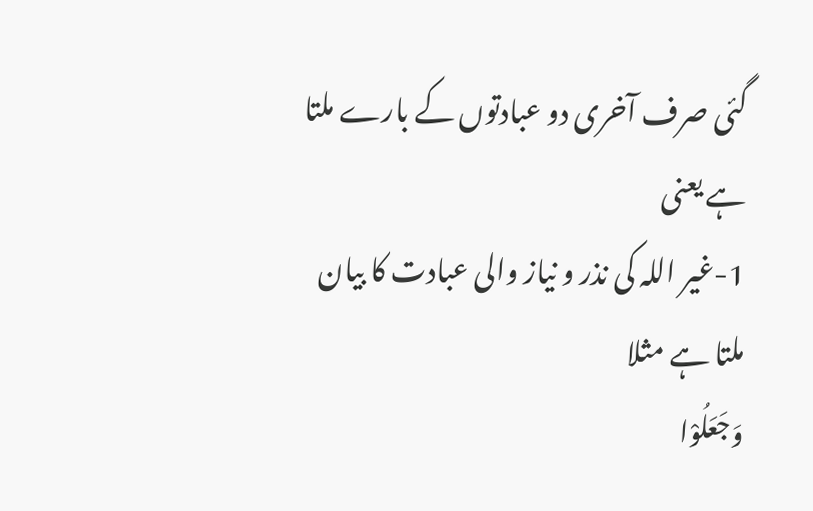گئی صرف آخری دو عبادتوں کے بارے ملتا ہے یعنی
1-غیر اللہ کی نذر و نیاز والی عبادت کا بیان ملتا ہے مثلا
وَجَعَلُوْا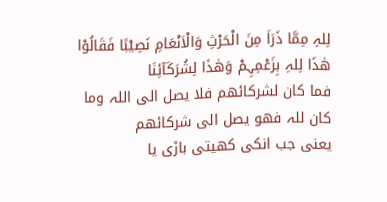لِلہِ مِمَّا ذَرَاَ مِنَ الْحَرْثِ وَالْاَنْعَامِ نَصِیْبًا فَقَالُوْا ھٰذَا لِلہِ بِزَعْمِہِمْ وَھٰذَا لِشُرَکَآئِنَا
فما کان لشرکائھم فلا یصل الی اللہ وما کان للہ فھو یصل الی شرکائھم
یعنی جب انکی کھیتی باڑی یا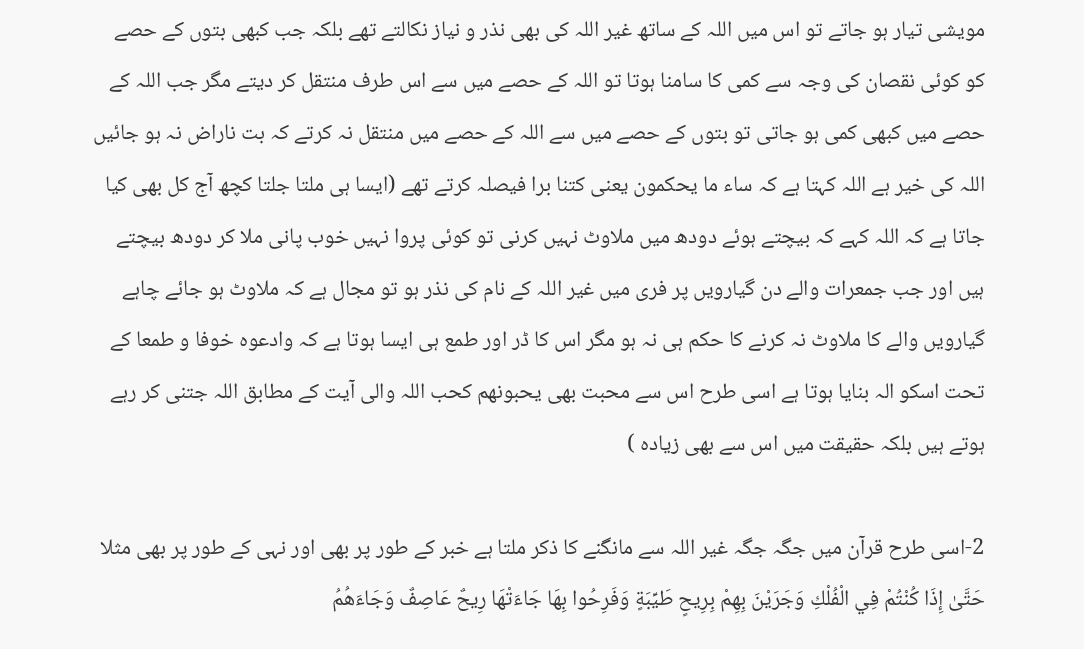مویشی تیار ہو جاتے تو اس میں اللہ کے ساتھ غیر اللہ کی بھی نذر و نیاز نکالتے تھے بلکہ جب کبھی بتوں کے حصے کو کوئی نقصان کی وجہ سے کمی کا سامنا ہوتا تو اللہ کے حصے میں سے اس طرف منتقل کر دیتے مگر جب اللہ کے حصے میں کبھی کمی ہو جاتی تو بتوں کے حصے میں سے اللہ کے حصے میں منتقل نہ کرتے کہ بت ناراض نہ ہو جائیں اللہ کی خیر ہے اللہ کہتا ہے کہ ساء ما یحکمون یعنی کتنا برا فیصلہ کرتے تھے (ایسا ہی ملتا جلتا کچھ آج کل بھی کیا جاتا ہے کہ اللہ کہے کہ بیچتے ہوئے دودھ میں ملاوٹ نہیں کرنی تو کوئی پروا نہیں خوب پانی ملا کر دودھ بیچتے ہیں اور جب جمعرات والے دن گیارویں پر فری میں غیر اللہ کے نام کی نذر ہو تو مجال ہے کہ ملاوٹ ہو جائے چاہے گیارویں والے کا ملاوٹ نہ کرنے کا حکم ہی نہ ہو مگر اس کا ڈر اور طمع ہی ایسا ہوتا ہے کہ وادعوہ خوفا و طمعا کے تحت اسکو الہ بنایا ہوتا ہے اسی طرح اس سے محبت بھی یحبونھم کحب اللہ والی آیت کے مطابق اللہ جتنی کر رہے ہوتے ہیں بلکہ حقیقت میں اس سے بھی زیادہ )

2-اسی طرح قرآن میں جگہ جگہ غیر اللہ سے مانگنے کا ذکر ملتا ہے خبر کے طور پر بھی اور نہی کے طور پر بھی مثلا
حَتَّىٰ إِذَا كُنْتُمْ فِي الْفُلْكِ وَجَرَيْنَ بِهِمْ بِرِيحٍ طَيِّبَةٍ وَفَرِحُوا بِهَا جَاءَتْهَا رِيحٌ عَاصِفٌ وَجَاءَهُمُ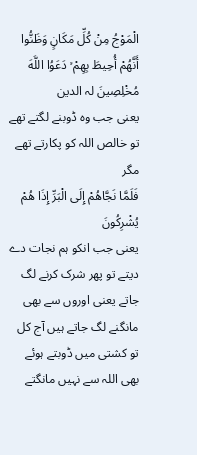الْمَوْجُ مِنْ كُلِّ مَكَانٍ وَظَنُّوا أَنَّهُمْ أُحِيطَ بِهِمْ ۙ دَعَوُا اللَّهَ مُخْلِصِينَ لہ الدین
یعنی جب وہ ڈوبنے لگتے تھے تو خالص اللہ کو پکارتے تھے مگر
فَلَمَّا نَجَّاھُمْ إِلَی الْبَرِّ إِذَا ھُمْ یُشْرِکُونَ
یعنی جب انکو ہم نجات دے دیتے تو پھر شرک کرنے لگ جاتے یعنی اوروں سے بھی مانگنے لگ جاتے ہیں آج کل تو کشتی میں ڈوبتے ہوئے بھی اللہ سے نہیں مانگتے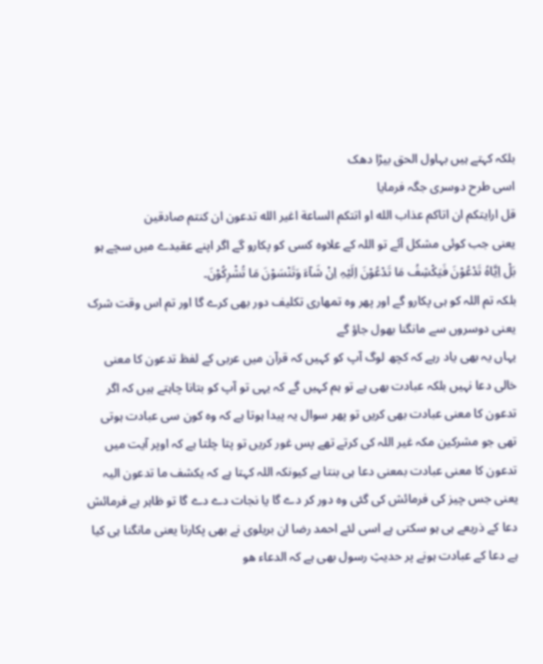بلکہ کہتے ہیں بہاول الحق بیڑا دھک
اسی طرح دوسری جگہ فرمایا
قل ارایتکم ان اتاکم عذاب الله او اتتکم الساعة اغیر الله تدعون ان کنتم صادقین
یعنی جب کوئی مشکل آئے تو اللہ کے علاوہ کسی کو پکارو گے اگر اپنے عقیدے میں سچے ہو
بَلْ اِیَّاہُ تَدْعُوْنَ فَیَکْشِفُ مَا تَدْعُوْنَ اِلَیْہِ اِنْ شَآءَ وَتَنْسَوْنَ مَا تُشْرِکُوْنَ۔
بلکہ تم اللہ کو ہی پکارو گے اور پھر وہ تمھاری تکلیف دور بھی کرے گا اور تم اس وقت شرک یعنی دوسروں سے مانگنا بھول جاؤ گے
یہاں یہ بھی یاد رہے کہ کچھ لوگ آپ کو کہیں کہ قرآن میں عربی کے لفظ تدعون کا معنی خالی دعا نہیں بلکہ عبادت بھی ہے تو ہم کہیں گے کہ یہی تو آپ کو بتانا چاہتے ہیں کہ اگر تدعون کا معنی عبادت بھی کریں تو پھر سوال یہ پیدا ہوتا ہے کہ وہ کون سی عبادت ہوتی تھی جو مشرکین مکہ غیر اللہ کی کرتے تھے پس غور کریں تو پتا چلتا ہے کہ اوپر آیت میں تدعون کا معنی عبادت بمعنی دعا ہی بنتا ہے کیونکہ اللہ کہتا ہے کہ یکشف ما تدعون الیہ یعنی جس چیز کی فرمائش کی گئی وہ دور کر دے گا یا نجات دے دے گا تو ظاہر ہے فرمائش دعا کے ذریعے ہی ہو سکتی ہے اسی لئے احمد رضا ان بریلوی نے بھی پکارنا یعنی مانگنا ہی کیا ہے دعا کے عبادت ہونے پر حدیثِ رسول بھی ہے کہ الدعاء ھو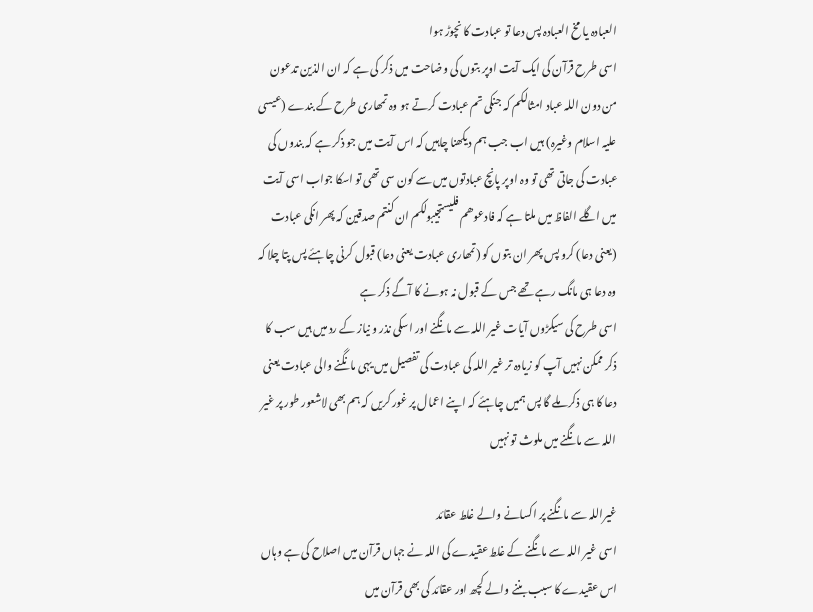العبادہ یا مخ العبادہ پس دعا تو عبادت کا نچوڑ ہوا
اسی طرح قرآن کی ایک آیت اوپر بتوں کی وضاحت میں ذکر کی ہے کہ ان الذین تدعون من دون اللہ عباد امثالکم کہ جنکی تم عبادت کرتے ہو وہ تمھاری طرح کے بندے (عیسی علیہ اسلام وغیرہ) ہیں اب جب ہم دیکھنا چاہیں کہ اس آیت میں جو ذکر ہے کہ بندوں کی عبادت کی جاتی تھی تو وہ اوپر پانچ عبادتوں میں سے کون سی تھی تو اسکا جواب اسی آیت میں اگلے الفاظ میں ملتا ہے کہ فادعوھم فلیستجیبولکم ان کنتم صدقین کہ پھر انکی عبادت (یعنی دعا) کرو پس پھر ان بتوں کو (تمھاری عبادت یعنی دعا) قبول کرنی چاہئے پس پتا چلا کہ وہ دعا ہی مانگ رہے تھے جس کے قبول نہ ہونے کا آگے ذکر ہے
اسی طرح کی سیکڑوں آیات غیر اللہ سے مانگنے اور اسکی نذر و نیاز کے رد میں ہیں سب کا ذکر ممکن نہیں آپ کو زیادہ تر غیر اللہ کی عبادت کی تفصیل میں یہی مانگنے والی عبادت یعنی دعا کا ہی ذکر ملے گا پس ہمیں چاہئے کہ اپنے اعمال پر غور کریں کہ ہم بھی لاشعور طور پر غیر اللہ سے مانگنے میں ملوث تو نہیں

غیراللہ سے مانگنے پر اکسانے والے غلط عقائد
اسی غیر اللہ سے مانگنے کے غلط عقیدے کی اللہ نے جہاں قرآن میں اصلاح کی ہے وہاں اس عقیدے کا سبب بننے والے کچھ اور عقائد کی بھی قرآن میں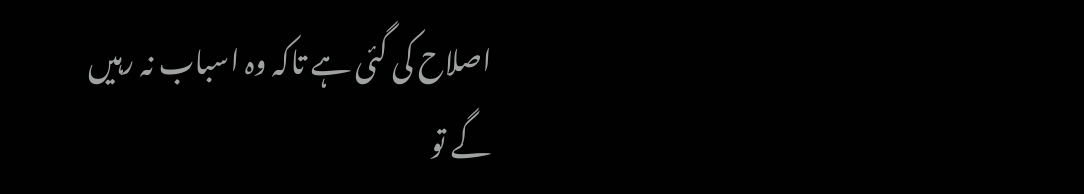اصلاح کی گئی ہے تاکہ وہ اسباب نہ رہیں گے تو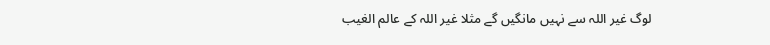لوگ غیر اللہ سے نہیں مانگیں گے مثلا غیر اللہ کے عالم الغیب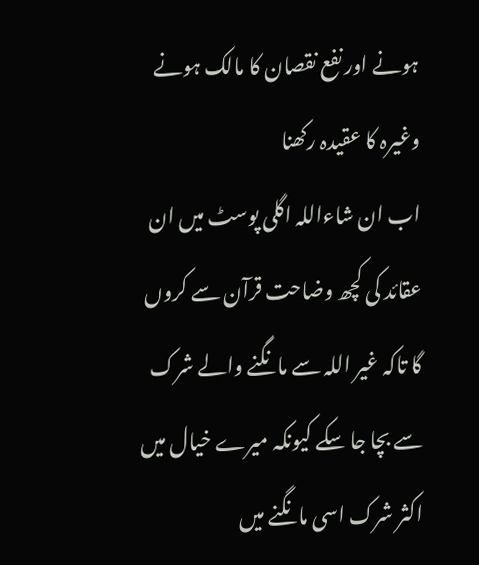ہونے اور نفع نقصان کا مالک ہونے وغیرہ کا عقیدہ رکھنا
اب ان شاءاللہ اگلی پوسٹ میں ان عقائد کی کچھ وضاحت قرآن سے کروں گا تاکہ غیر اللہ سے مانگنے والے شرک سے بچا جا سکے کیونکہ میرے خیال میں اکثر شرک اسی مانگنے میں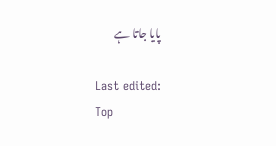پایا جاتا ہے

Last edited:
Top